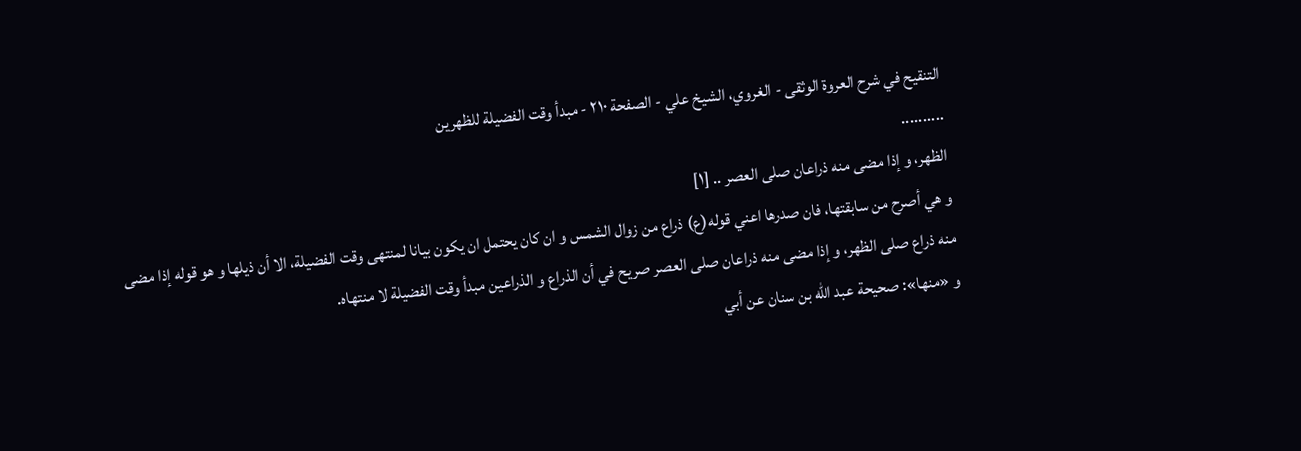التنقيح في شرح العروة الوثقى - الغروي، الشيخ علي - الصفحة ٢١٠ - مبدأ وقت الفضيلة للظهرين
..........
الظهر، و إذا مضى منه ذراعان صلى العصر .. [١]
و هي أصرح من سابقتها، فان صدرها اعني قوله(ع) ذراع من زوال الشمس و ان كان يحتمل ان يكون بيانا لمنتهى وقت الفضيلة، الا أن ذيلها و هو قوله إذا مضى منه ذراع صلى الظهر، و إذا مضى منه ذراعان صلى العصر صريح في أن الذراع و الذراعين مبدأ وقت الفضيلة لا منتهاه.
و «منها»: صحيحة عبد اللّٰه بن سنان عن أبي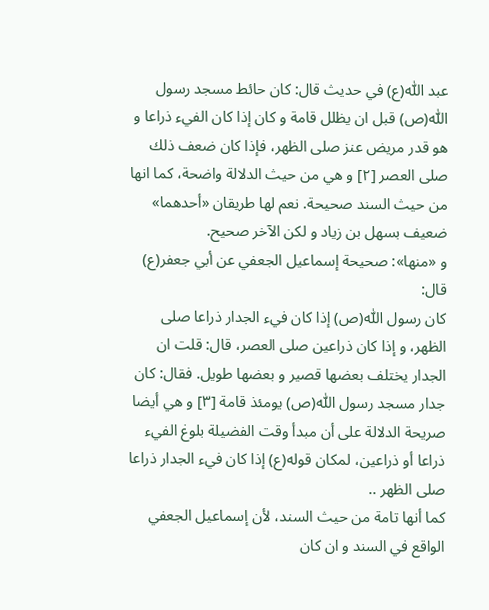عبد اللّٰه(ع) في حديث قال: كان حائط مسجد رسول اللّٰه(ص) قبل ان يظلل قامة و كان إذا كان الفيء ذراعا و هو قدر مريض عنز صلى الظهر، فإذا كان ضعف ذلك صلى العصر [٢] و هي من حيث الدلالة واضحة، كما انها من حيث السند صحيحة. نعم لها طريقان «أحدهما» ضعيف بسهل بن زياد و لكن الآخر صحيح.
و «منها»: صحيحة إسماعيل الجعفي عن أبي جعفر(ع) قال:
كان رسول اللّٰه(ص) إذا كان فيء الجدار ذراعا صلى الظهر، و إذا كان ذراعين صلى العصر، قال: قلت ان الجدار يختلف بعضها قصير و بعضها طويل. فقال: كان جدار مسجد رسول اللّٰه(ص) يومئذ قامة [٣] و هي أيضا صريحة الدلالة على أن مبدأ وقت الفضيلة بلوغ الفيء ذراعا أو ذراعين، لمكان قوله(ع) إذا كان فيء الجدار ذراعا صلى الظهر ..
كما أنها تامة من حيث السند، لأن إسماعيل الجعفي الواقع في السند و ان كان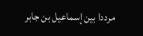مرددا بين إسماعيل بن جابر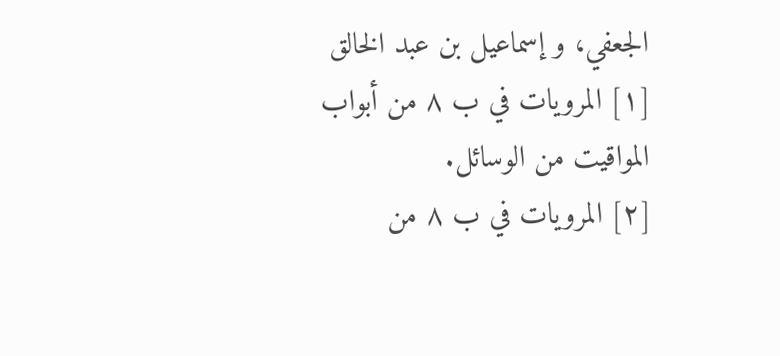الجعفي، و إسماعيل بن عبد الخالق
[١] المرويات في ب ٨ من أبواب المواقيت من الوسائل.
[٢] المرويات في ب ٨ من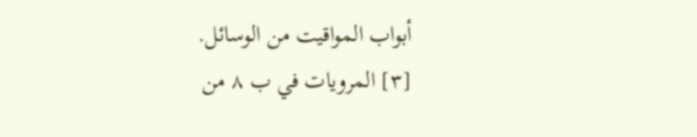أبواب المواقيت من الوسائل.
[٣] المرويات في ب ٨ من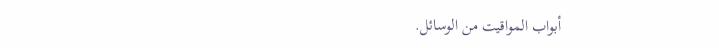أبواب المواقيت من الوسائل.